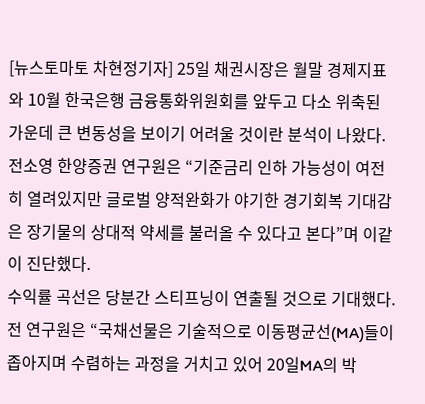[뉴스토마토 차현정기자] 25일 채권시장은 월말 경제지표와 10월 한국은행 금융통화위원회를 앞두고 다소 위축된 가운데 큰 변동성을 보이기 어려울 것이란 분석이 나왔다.
전소영 한양증권 연구원은 “기준금리 인하 가능성이 여전히 열려있지만 글로벌 양적완화가 야기한 경기회복 기대감은 장기물의 상대적 약세를 불러올 수 있다고 본다”며 이같이 진단했다.
수익률 곡선은 당분간 스티프닝이 연출될 것으로 기대했다.
전 연구원은 “국채선물은 기술적으로 이동평균선(MA)들이 좁아지며 수렴하는 과정을 거치고 있어 20일MA의 박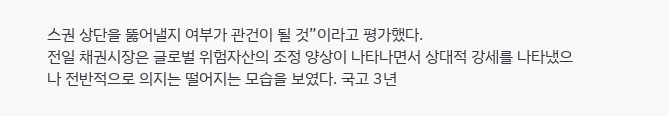스권 상단을 뚫어낼지 여부가 관건이 될 것”이라고 평가했다.
전일 채권시장은 글로벌 위험자산의 조정 양상이 나타나면서 상대적 강세를 나타냈으나 전반적으로 의지는 떨어지는 모습을 보였다. 국고 3년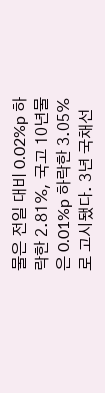물은 전일 대비 0.02%p 하락한 2.81%, 국고 10년물은 0.01%p 하락한 3.05%로 고시됐다. 3년 국채선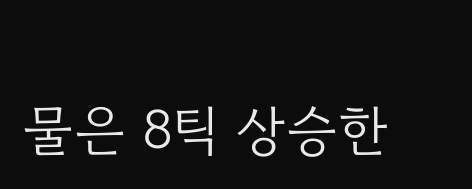물은 8틱 상승한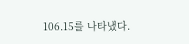106.15를 나타냈다.